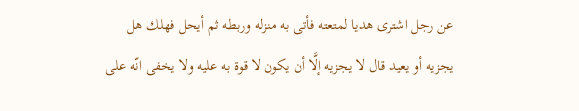عن رجل اشترى هديا لمتعته فأتى به منزله وربطه ثم أيحل فهلك هل يجزيه أو يعيد قال لا يجزيه إلَّا أن يكون لا قوة به عليه ولا يخفى انّه على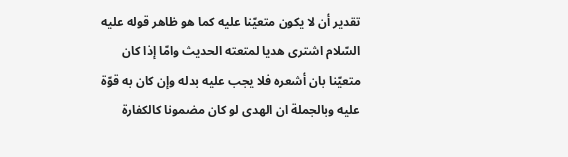تقدير أن لا يكون متعيّنا عليه كما هو ظاهر قوله عليه السّلام اشترى هديا لمتعته الحديث وامّا إذا كان متعيّنا بان أشعره فلا يجب عليه بدله وإن كان به قوّة عليه وبالجملة ان الهدى لو كان مضمونا كالكفارة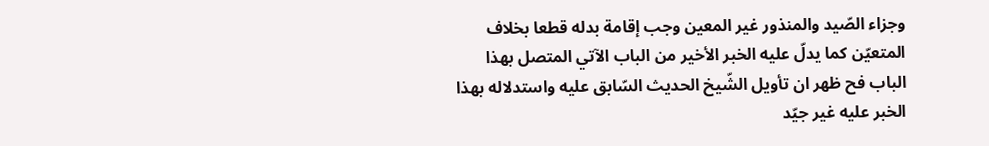وجزاء الصّيد والمنذور غير المعين وجب إقامة بدله قطعا بخلاف المتعيّن كما يدلّ عليه الخبر الأخير من الباب الآتي المتصل بهذا الباب فح ظهر ان تأويل الشّيخ الحديث السّابق عليه واستدلاله بهذا الخبر عليه غير جيّد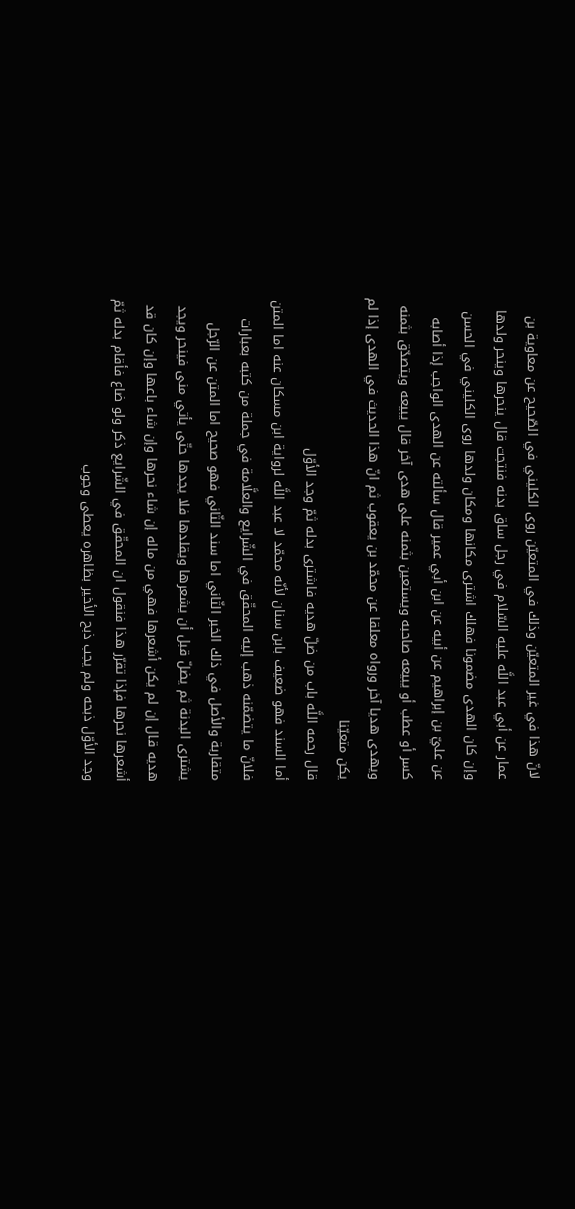لانّ هذا في غير المتعيّن وذلك في المتعيّن روى الكليني في الصّحيح عن معاوية بن عمار عن أبي عبد اللَّه عليه السّلام في رجل ساق بدنه فنتجت قال ينحرها وينحر ولدها وإن كان الهدى مضمونا فهلك اشترى مكانها ومكان ولدها روى الكليني في الحسن عن عليّ بن إبراهيم عن أبيه عن ابن أبي عمير قال سألته عن الهدى الواجب إذا أصابه كسر أو عطب أو يبيعه صاحبه ويستعين بثمنه على هدى آخر قال يبيعه ويتصدّق بثمنه ويهدى هديا آخر ورواه معلقا عن محمّد بن يعقوب ثم انّ هذا الحديث في الهدى إذا لم يكن متعيّنا
قال رحمه اللَّه باب من ضلّ هديه فاشترى بدله ثمّ وجد الأوّل
أما السند فهو ضعيف بابن سنان لأنّه محمّد لا عبد اللَّه لرواية ابن مسكان عنه اما المتن فلانّ ما يتضمّنه ذهب إليه المحقّق في الشّرايع والعلَّامة في جملة من كتبه بعبارات متقاربة والأصل في ذلك الخبر الثّاني اما سند الثّاني فهو صحيح اما المتن عن الرّجل يشترى البدنة ثم يضلّ قبل أن يشعرها ويقلدها فلا يجدها حتّى يأتي منى فينحر ويجد هديه قال إن لم يكن أشعرها فهي من ماله إن شاء نحرها وإن شاء باعها وإن كان قد أشعرها نحرها فإذا تقرّر هذا فنقول ان المحقّق في الشّرايع ذكر ولو ضاع فأقام بدله ثمّ وجد الأوّل ذبحه ولم يجب ذبح الأخير بظاهره يعطى وجوب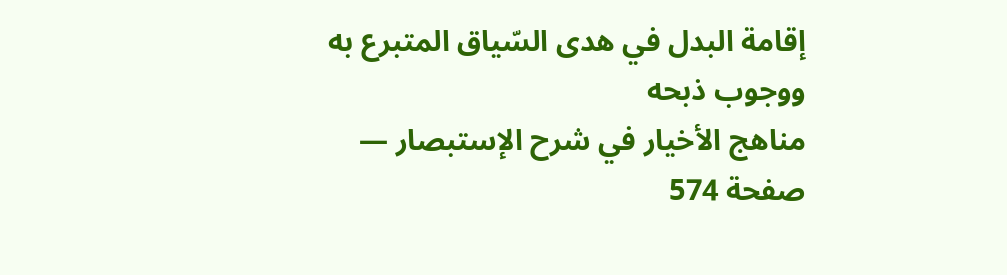إقامة البدل في هدى السّياق المتبرع به ووجوب ذبحه
مناهج الأخيار في شرح الإستبصار — صفحة 574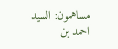مساهمون: السيد احمد بن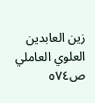زين العابدين العلوي العاملي
ص٥٧٤